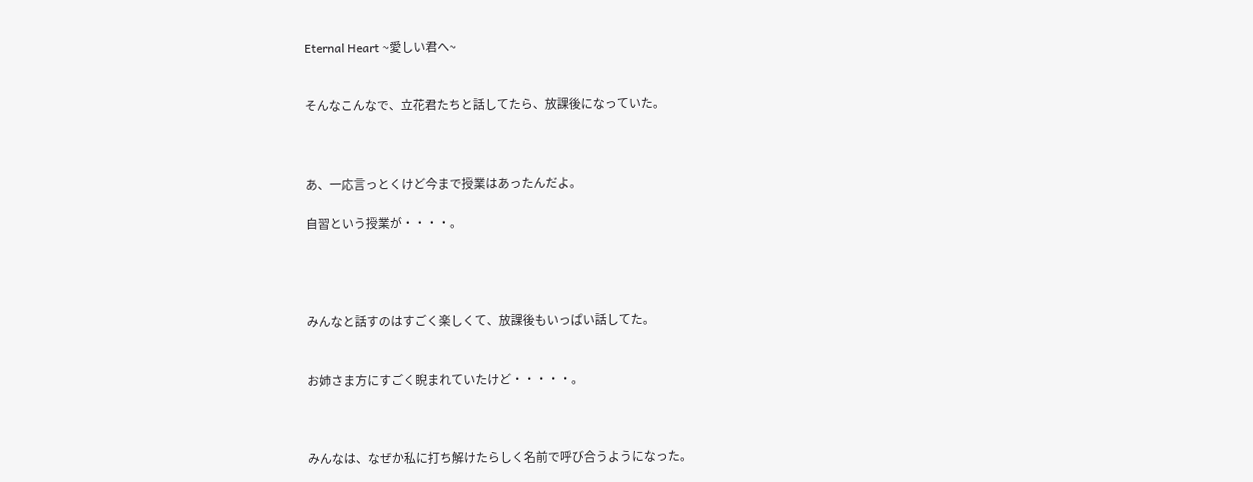Eternal Heart ~愛しい君へ~


そんなこんなで、立花君たちと話してたら、放課後になっていた。



あ、一応言っとくけど今まで授業はあったんだよ。

自習という授業が・・・・。




みんなと話すのはすごく楽しくて、放課後もいっぱい話してた。


お姉さま方にすごく睨まれていたけど・・・・・。



みんなは、なぜか私に打ち解けたらしく名前で呼び合うようになった。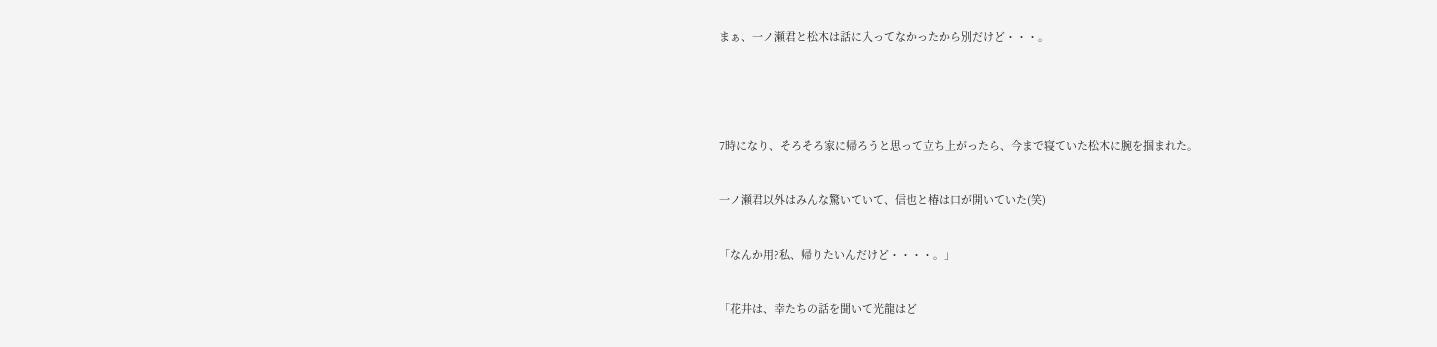まぁ、一ノ瀬君と松木は話に入ってなかったから別だけど・・・。





7時になり、そろそろ家に帰ろうと思って立ち上がったら、今まで寝ていた松木に腕を掴まれた。


一ノ瀬君以外はみんな驚いていて、信也と椿は口が開いていた(笑)


「なんか用?私、帰りたいんだけど・・・・。」


「花井は、幸たちの話を聞いて光龍はど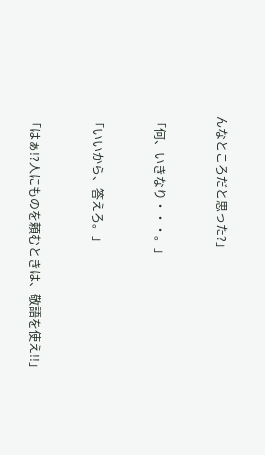んなところだと思った?」


「何、いきなり・・・。」


「いいから、答えろ。」


「はぁ!?人にものを頼むときは、敬語を使え!!」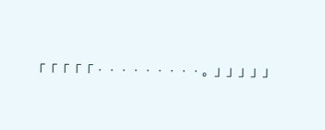「「「「「・・・・・・・・・。」」」」」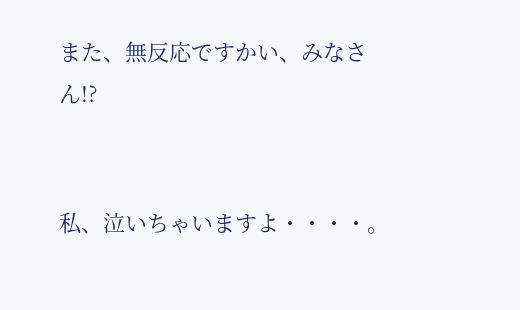また、無反応ですかい、みなさん!?


私、泣いちゃいますよ・・・・。